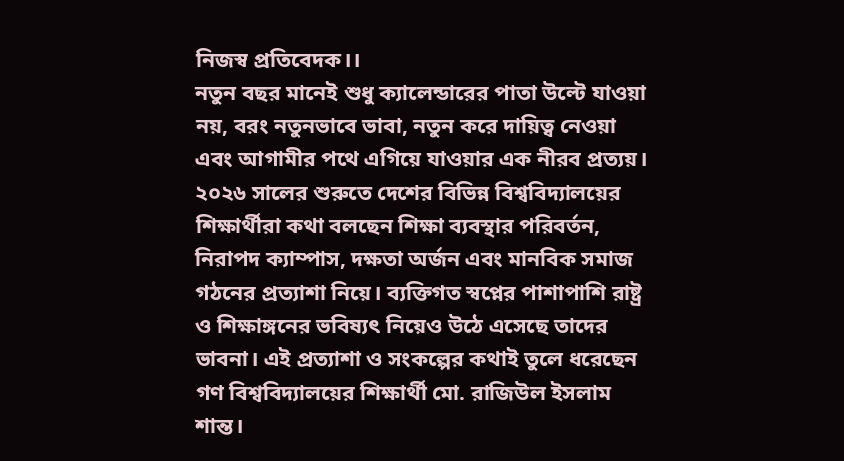নিজস্ব প্রতিবেদক।।
নতুন বছর মানেই শুধু ক্যালেন্ডারের পাতা উল্টে যাওয়া নয়, বরং নতুনভাবে ভাবা, নতুন করে দায়িত্ব নেওয়া এবং আগামীর পথে এগিয়ে যাওয়ার এক নীরব প্রত্যয়। ২০২৬ সালের শুরুতে দেশের বিভিন্ন বিশ্ববিদ্যালয়ের শিক্ষার্থীরা কথা বলছেন শিক্ষা ব্যবস্থার পরিবর্তন, নিরাপদ ক্যাম্পাস, দক্ষতা অর্জন এবং মানবিক সমাজ গঠনের প্রত্যাশা নিয়ে। ব্যক্তিগত স্বপ্নের পাশাপাশি রাষ্ট্র ও শিক্ষাঙ্গনের ভবিষ্যৎ নিয়েও উঠে এসেছে তাদের ভাবনা। এই প্রত্যাশা ও সংকল্পের কথাই তুলে ধরেছেন গণ বিশ্ববিদ্যালয়ের শিক্ষার্থী মো. রাজিউল ইসলাম শান্ত।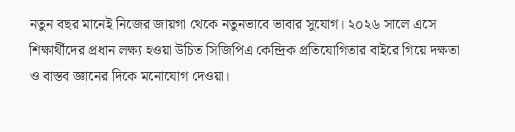নতুন বছর মানেই নিজের জায়গা থেকে নতুনভাবে ভাবার সুযোগ। ২০২৬ সালে এসে শিক্ষার্থীদের প্রধান লক্ষ্য হওয়া উচিত সিজিপিএ কেন্দ্রিক প্রতিযোগিতার বাইরে গিয়ে দক্ষতা ও বাস্তব জ্ঞানের দিকে মনোযোগ দেওয়া।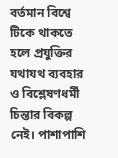বর্তমান বিশ্বে টিকে থাকতে হলে প্রযুক্তির যথাযথ ব্যবহার ও বিশ্লেষণধর্মী চিন্তার বিকল্প নেই। পাশাপাশি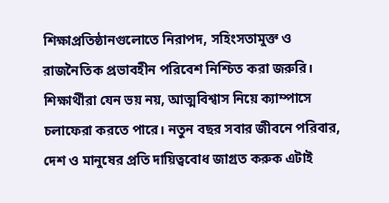শিক্ষাপ্রতিষ্ঠানগুলোতে নিরাপদ, সহিংসতামুক্ত ও রাজনৈতিক প্রভাবহীন পরিবেশ নিশ্চিত করা জরুরি। শিক্ষার্থীরা যেন ভয় নয়, আত্মবিশ্বাস নিয়ে ক্যাম্পাসে চলাফেরা করতে পারে। নতুন বছর সবার জীবনে পরিবার, দেশ ও মানুষের প্রতি দায়িত্ববোধ জাগ্রত করুক এটাই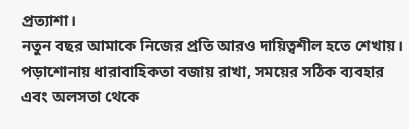প্রত্যাশা।
নতুন বছর আমাকে নিজের প্রতি আরও দায়িত্বশীল হতে শেখায়। পড়াশোনায় ধারাবাহিকতা বজায় রাখা, সময়ের সঠিক ব্যবহার এবং অলসতা থেকে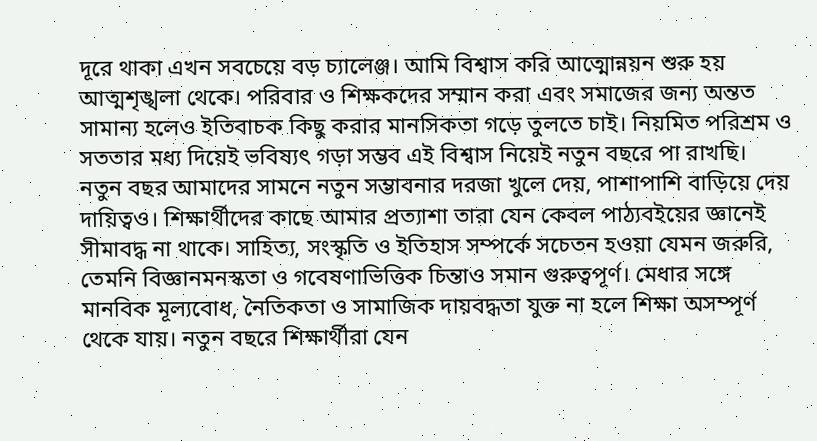দূরে থাকা এখন সবচেয়ে বড় চ্যালেঞ্জ। আমি বিশ্বাস করি আত্মোন্নয়ন শুরু হয় আত্মশৃঙ্খলা থেকে। পরিবার ও শিক্ষকদের সম্মান করা এবং সমাজের জন্য অন্তত সামান্য হলেও ইতিবাচক কিছু করার মানসিকতা গড়ে তুলতে চাই। নিয়মিত পরিশ্রম ও সততার মধ্য দিয়েই ভবিষ্যৎ গড়া সম্ভব এই বিশ্বাস নিয়েই নতুন বছরে পা রাখছি।
নতুন বছর আমাদের সামনে নতুন সম্ভাবনার দরজা খুলে দেয়, পাশাপাশি বাড়িয়ে দেয় দায়িত্বও। শিক্ষার্থীদের কাছে আমার প্রত্যাশা তারা যেন কেবল পাঠ্যবইয়ের জ্ঞানেই সীমাবদ্ধ না থাকে। সাহিত্য, সংস্কৃতি ও ইতিহাস সম্পর্কে সচেতন হওয়া যেমন জরুরি, তেমনি বিজ্ঞানমনস্কতা ও গবেষণাভিত্তিক চিন্তাও সমান গুরুত্বপূর্ণ। মেধার সঙ্গে মানবিক মূল্যবোধ, নৈতিকতা ও সামাজিক দায়বদ্ধতা যুক্ত না হলে শিক্ষা অসম্পূর্ণ থেকে যায়। নতুন বছরে শিক্ষার্থীরা যেন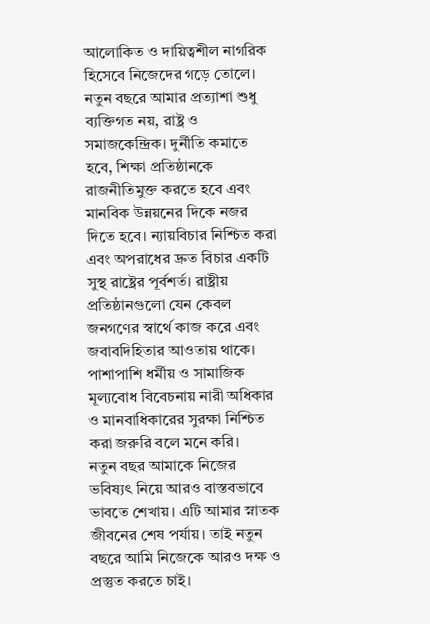আলোকিত ও দায়িত্বশীল নাগরিক হিসেবে নিজেদের গড়ে তোলে।
নতুন বছরে আমার প্রত্যাশা শুধু ব্যক্তিগত নয়, রাষ্ট্র ও সমাজকেন্দ্রিক। দুর্নীতি কমাতে হবে, শিক্ষা প্রতিষ্ঠানকে রাজনীতিমুক্ত করতে হবে এবং মানবিক উন্নয়নের দিকে নজর দিতে হবে। ন্যায়বিচার নিশ্চিত করা এবং অপরাধের দ্রুত বিচার একটি সুস্থ রাষ্ট্রের পূর্বশর্ত। রাষ্ট্রীয় প্রতিষ্ঠানগুলো যেন কেবল জনগণের স্বার্থে কাজ করে এবং জবাবদিহিতার আওতায় থাকে। পাশাপাশি ধর্মীয় ও সামাজিক মূল্যবোধ বিবেচনায় নারী অধিকার ও মানবাধিকারের সুরক্ষা নিশ্চিত করা জরুরি বলে মনে করি।
নতুন বছর আমাকে নিজের ভবিষ্যৎ নিয়ে আরও বাস্তবভাবে ভাবতে শেখায়। এটি আমার স্নাতক জীবনের শেষ পর্যায়। তাই নতুন বছরে আমি নিজেকে আরও দক্ষ ও প্রস্তুত করতে চাই।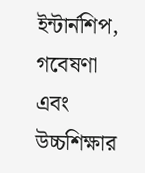ইন্টার্নশিপ, গবেষণা এবং উচ্চশিক্ষার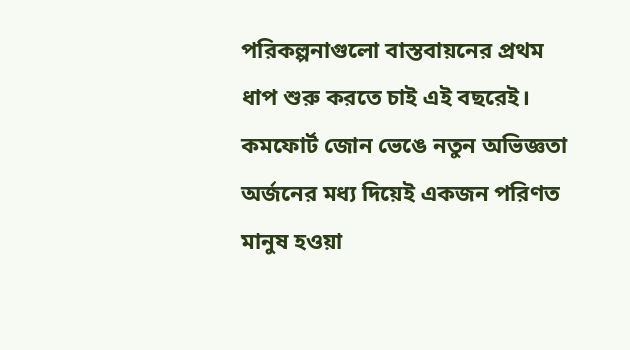পরিকল্পনাগুলো বাস্তবায়নের প্রথম ধাপ শুরু করতে চাই এই বছরেই। কমফোর্ট জোন ভেঙে নতুন অভিজ্ঞতা অর্জনের মধ্য দিয়েই একজন পরিণত মানুষ হওয়া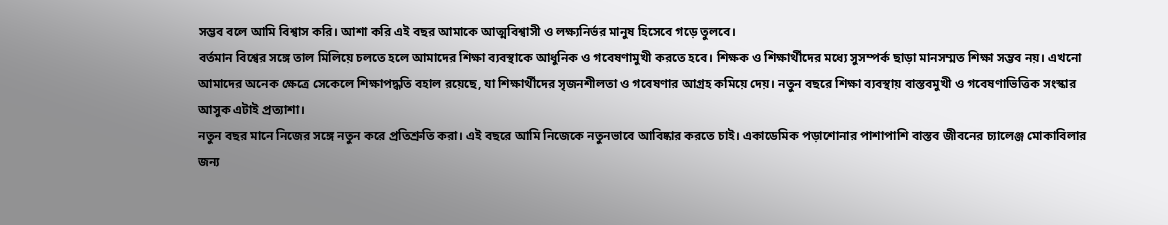সম্ভব বলে আমি বিশ্বাস করি। আশা করি এই বছর আমাকে আত্মবিশ্বাসী ও লক্ষ্যনির্ভর মানুষ হিসেবে গড়ে তুলবে।
বর্তমান বিশ্বের সঙ্গে তাল মিলিয়ে চলতে হলে আমাদের শিক্ষা ব্যবস্থাকে আধুনিক ও গবেষণামুখী করতে হবে। শিক্ষক ও শিক্ষার্থীদের মধ্যে সুসম্পর্ক ছাড়া মানসম্মত শিক্ষা সম্ভব নয়। এখনো আমাদের অনেক ক্ষেত্রে সেকেলে শিক্ষাপদ্ধতি বহাল রয়েছে, যা শিক্ষার্থীদের সৃজনশীলতা ও গবেষণার আগ্রহ কমিয়ে দেয়। নতুন বছরে শিক্ষা ব্যবস্থায় বাস্তবমুখী ও গবেষণাভিত্তিক সংস্কার আসুক এটাই প্রত্যাশা।
নতুন বছর মানে নিজের সঙ্গে নতুন করে প্রতিশ্রুতি করা। এই বছরে আমি নিজেকে নতুনভাবে আবিষ্কার করতে চাই। একাডেমিক পড়াশোনার পাশাপাশি বাস্তব জীবনের চ্যালেঞ্জ মোকাবিলার জন্য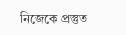নিজেকে প্রস্তুত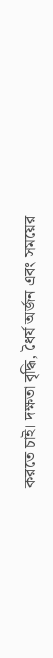করতে চাই। দক্ষতা বৃদ্ধি, ধৈর্য অর্জন এবং সময়ের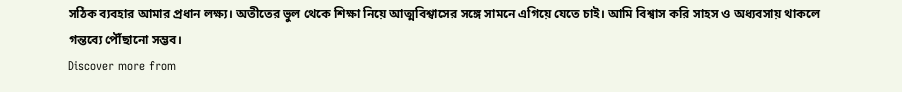সঠিক ব্যবহার আমার প্রধান লক্ষ্য। অতীতের ভুল থেকে শিক্ষা নিয়ে আত্মবিশ্বাসের সঙ্গে সামনে এগিয়ে যেতে চাই। আমি বিশ্বাস করি সাহস ও অধ্যবসায় থাকলে গন্তব্যে পৌঁছানো সম্ভব।
Discover more from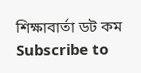শিক্ষাবার্তা ডট কম
Subscribe to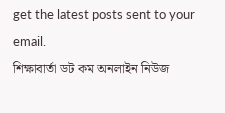get the latest posts sent to your email.
শিক্ষাবার্তা ডট কম অনলাইন নিউজ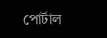পোর্টাল